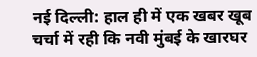नई दिल्ली: हाल ही में एक खबर खूब चर्चा में रही कि नवी मुंबई के खारघर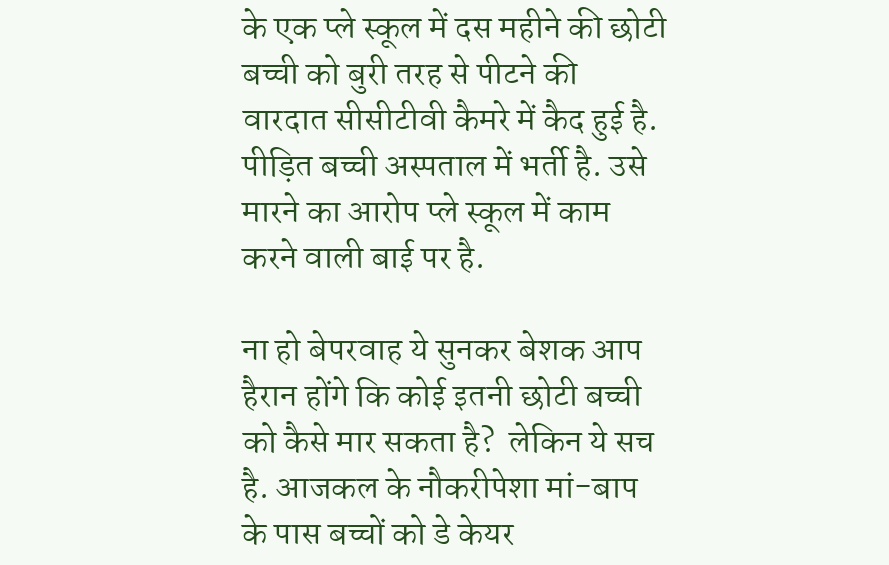के एक प्ले स्कूल में दस महीने की छोटी बच्ची को बुरी तरह से पीटने की वारदात सीसीटीवी कैमरे में कैद हुई है. पीड़ित बच्ची अस्पताल में भर्ती है. उसे मारने का आरोप प्ले स्कूल में काम करने वाली बाई पर है.

ना हो बेपरवाह ये सुनकर बेशक आप हैरान होंगे कि कोई इतनी छोटी बच्ची को कैसे मार सकता है?  लेकिन ये सच है. आजकल के नौकरीपेशा मां-बाप के पास बच्चों को डे केयर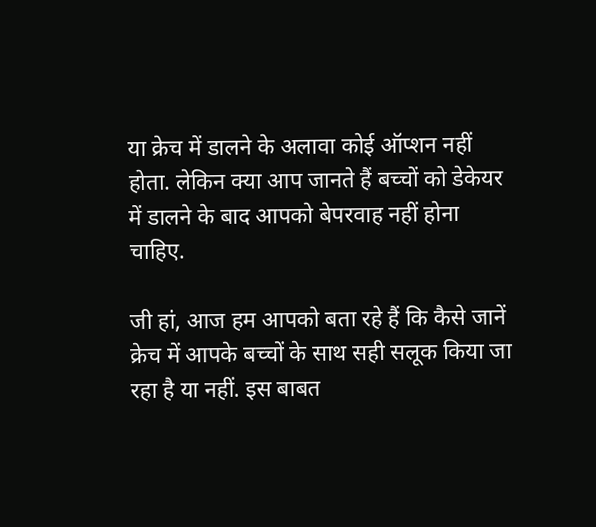या क्रेच में डालने के अलावा कोई ऑप्शन नहीं होता. लेकिन क्या आप जानते हैं बच्चों को डेकेयर में डालने के बाद आपको बेपरवाह नहीं होना चाहिए.

जी हां, आज हम आपको बता रहे हैं कि कैसे जानें क्रेच में आपके बच्चों के साथ सही सलूक किया जा रहा है या नहीं. इस बाबत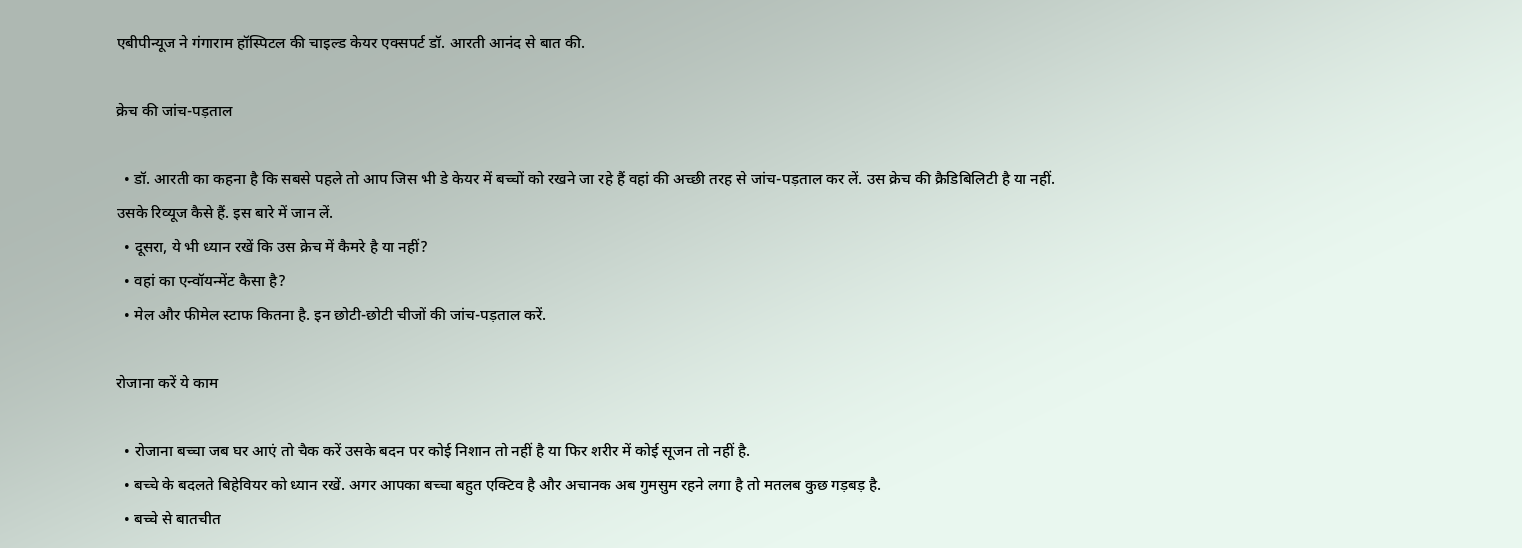एबीपीन्यूज ने गंगाराम हॉस्पिटल की चाइल्ड केयर एक्सपर्ट डॉ. आरती आनंद से बात की.

क्रेच की जांच-पड़ताल

  • डॉ. आरती का कहना है कि सबसे पहले तो आप जिस भी डे केयर में बच्चों को रखने जा रहे हैं वहां की अच्छी तरह से जांच-पड़ताल कर लें. उस क्रेच की क्रैडिबिलिटी है या नहीं. उसके रिव्यूज कैसे हैं. इस बारे में जान लें.
  • दूसरा, ये भी ध्यान रखें कि उस क्रेच में कैमरे है या नहीं?
  • वहां का एन्वॉयन्मेंट कैसा है?
  • मेल और फीमेल स्टाफ कितना है. इन छोटी-छोटी चीजों की जांच-पड़ताल करें.

रोजाना करें ये काम

  • रोजाना बच्चा जब घर आएं तो चैक करें उसके बदन पर कोई निशान तो नहीं है या फिर शरीर में कोई सूजन तो नहीं है.
  • बच्चे के बदलते बिहेवियर को ध्यान रखें. अगर आपका बच्चा बहुत एक्टिव है और अचानक अब गुमसुम रहने लगा है तो मतलब कुछ गड़बड़ है.
  • बच्चे से बातचीत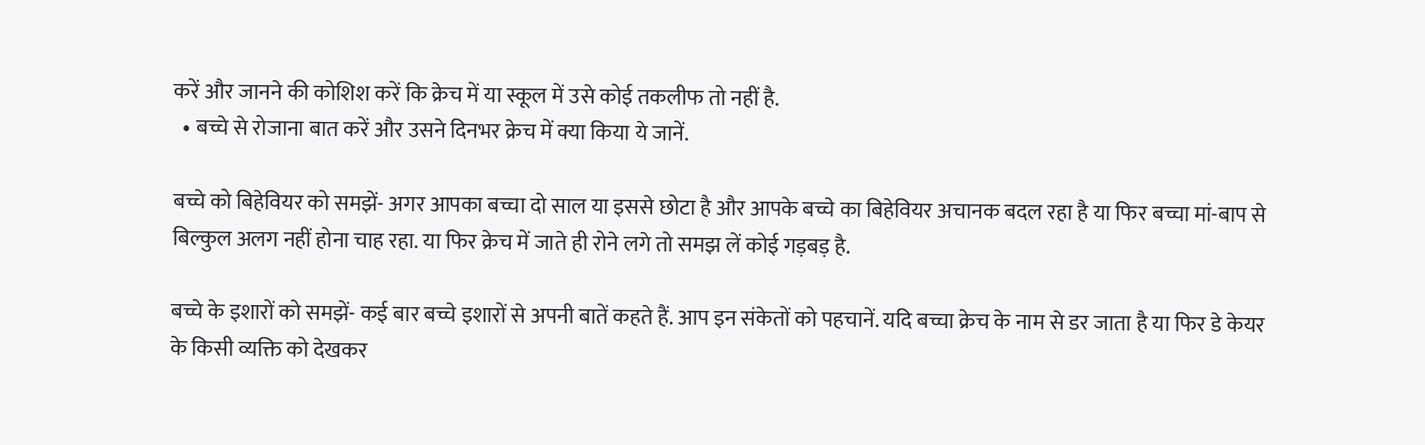करें और जानने की कोशिश करें कि क्रेच में या स्कूल में उसे कोई तकलीफ तो नहीं है.
  • बच्चे से रोजाना बात करें और उसने दिनभर क्रेच में क्या किया ये जानें.

बच्चे को बिहेवियर को समझें- अगर आपका बच्चा दो साल या इससे छोटा है और आपके बच्चे का बिहेवियर अचानक बदल रहा है या फिर बच्चा मां-बाप से बिल्कुल अलग नहीं होना चाह रहा. या फिर क्रेच में जाते ही रोने लगे तो समझ लें कोई गड़बड़ है.

बच्चे के इशारों को समझें- कई बार बच्चे‍ इशारों से अपनी बातें कहते हैं. आप इन संकेतों को पहचानें. यदि बच्चा क्रेच के नाम से डर जाता है या फिर डे केयर के किसी व्यक्ति को देखकर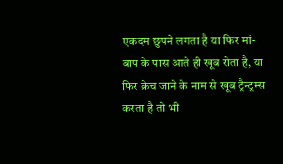एकदम छुपने लगता है या फिर मां-बाप के पास आते ही खूब रोता है, या फिर क्रेच जाने के नाम से खूब ट्रैन्ट्रम्स करता है तो भी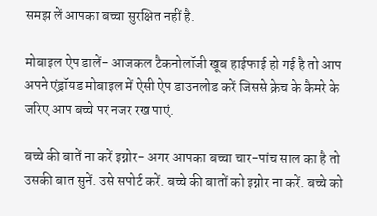समझ लें आपका बच्चा सुरक्षित नहीं है.

मोबाइल ऐप डालें- आजकल टैकनोलॉजी खूब हाईफाई हो गई है तो आप अपने एंड्रॉयड मोबाइल में ऐसी ऐप डाउनलोड करें जिससे क्रेच के कैमरे के जरिए आप बच्चे पर नजर रख पाएं.

बच्चे की बातें ना करें इग्नोर- अगर आपका बच्चा चार-पांच साल का है तो उसकी बात सुनें. उसे सपोर्ट करें. बच्चे की बातों को इग्नोर ना करें. बच्चे को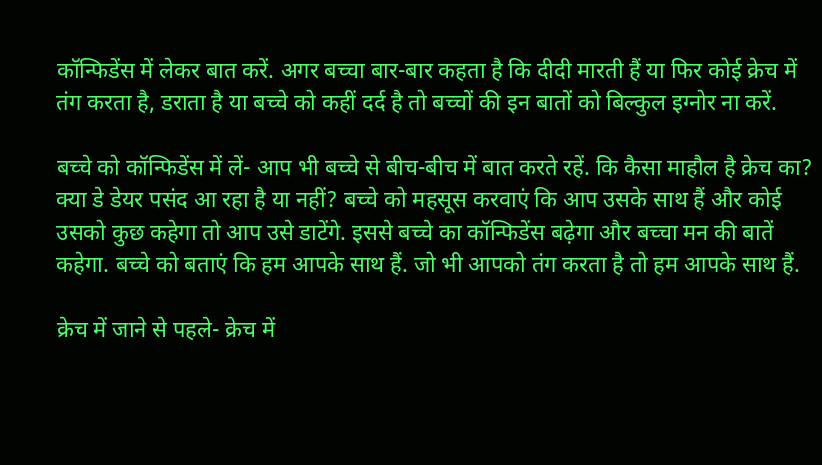कॉन्फिडेंस में लेकर बात करें. अगर बच्चा बार-बार कहता है कि दीदी मारती हैं या फिर कोई क्रेच में तंग करता है, डराता है या बच्चे को कहीं दर्द है तो बच्चों की इन बातों को बिल्कुल इग्नोर ना करें.

बच्चे को कॉन्फिडेंस में लें- आप भी बच्चे से बीच-बीच में बात करते रहें. कि कैसा माहौल है क्रेच का? क्या डे डेयर पसंद आ रहा है या नहीं? बच्चे को महसूस करवाएं कि आप उसके साथ हैं और कोई उसको कुछ कहेगा तो आप उसे डाटेंगे. इससे बच्चे का कॉन्फिडेंस बढ़ेगा और बच्चा मन की बातें कहेगा. बच्चे को बताएं कि हम आपके साथ हैं. जो भी आपको तंग करता है तो हम आपके साथ हैं.

क्रेच में जाने से पहले- क्रेच में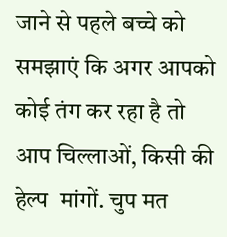जाने से पहले बच्चे को समझाएं कि अगर आपको कोई तंग कर रहा है तो आप चिल्लाओं, किसी की हेल्प  मांगों. चुप मत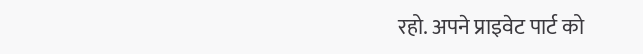रहो. अपने प्राइवेट पार्ट को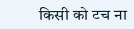किसी को टच ना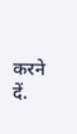करने दें.